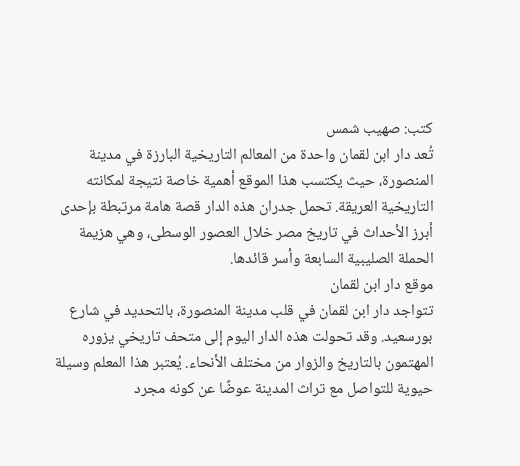كتب: صهيب شمس
تُعد دار ابن لقمان واحدة من المعالم التاريخية البارزة في مدينة المنصورة، حيث يكتسب هذا الموقع أهمية خاصة نتيجة لمكانته التاريخية العريقة. تحمل جدران هذه الدار قصة هامة مرتبطة بإحدى أبرز الأحداث في تاريخ مصر خلال العصور الوسطى، وهي هزيمة الحملة الصليبية السابعة وأسر قائدها.
موقع دار ابن لقمان
تتواجد دار ابن لقمان في قلب مدينة المنصورة، بالتحديد في شارع بورسعيد. وقد تحولت هذه الدار اليوم إلى متحف تاريخي يزوره المهتمون بالتاريخ والزوار من مختلف الأنحاء. يُعتبر هذا المعلم وسيلة حيوية للتواصل مع تراث المدينة عوضًا عن كونه مجرد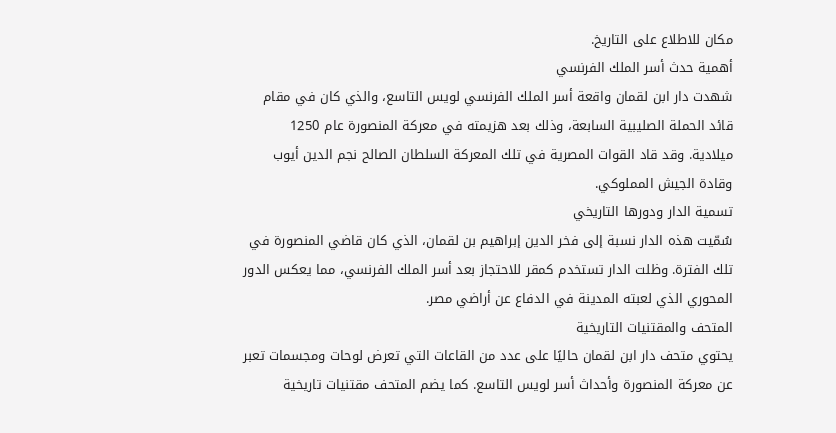مكان للاطلاع على التاريخ.
أهمية حدث أسر الملك الفرنسي
شهدت دار ابن لقمان واقعة أسر الملك الفرنسي لويس التاسع، والذي كان في مقام قائد الحملة الصليبية السابعة، وذلك بعد هزيمته في معركة المنصورة عام 1250 ميلادية. وقد قاد القوات المصرية في تلك المعركة السلطان الصالح نجم الدين أيوب وقادة الجيش المملوكي.
تسمية الدار ودورها التاريخي
سُمّيت هذه الدار نسبة إلى فخر الدين إبراهيم بن لقمان، الذي كان قاضي المنصورة في تلك الفترة. وظلت الدار تستخدم كمقر للاحتجاز بعد أسر الملك الفرنسي، مما يعكس الدور المحوري الذي لعبته المدينة في الدفاع عن أراضي مصر.
المتحف والمقتنيات التاريخية
يحتوي متحف دار ابن لقمان حاليًا على عدد من القاعات التي تعرض لوحات ومجسمات تعبر عن معركة المنصورة وأحداث أسر لويس التاسع. كما يضم المتحف مقتنيات تاريخية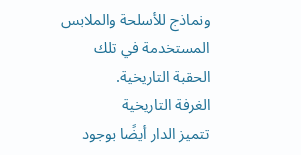ونماذج للأسلحة والملابس المستخدمة في تلك الحقبة التاريخية.
الغرفة التاريخية
تتميز الدار أيضًا بوجود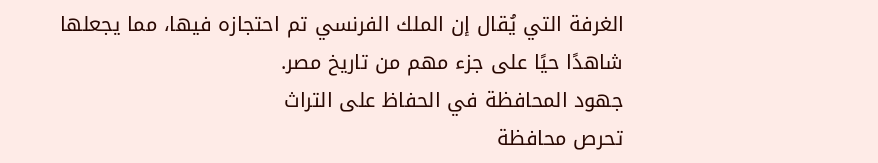الغرفة التي يُقال إن الملك الفرنسي تم احتجازه فيها، مما يجعلها شاهدًا حيًا على جزء مهم من تاريخ مصر.
جهود المحافظة في الحفاظ على التراث
تحرص محافظة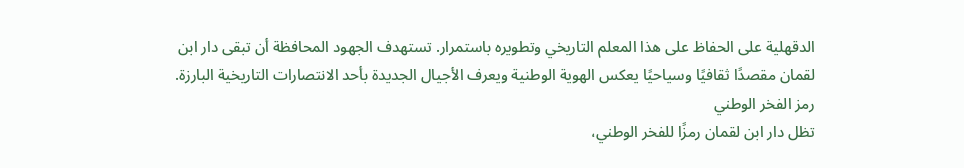الدقهلية على الحفاظ على هذا المعلم التاريخي وتطويره باستمرار. تستهدف الجهود المحافظة أن تبقى دار ابن لقمان مقصدًا ثقافيًا وسياحيًا يعكس الهوية الوطنية ويعرف الأجيال الجديدة بأحد الانتصارات التاريخية البارزة.
رمز الفخر الوطني
تظل دار ابن لقمان رمزًا للفخر الوطني،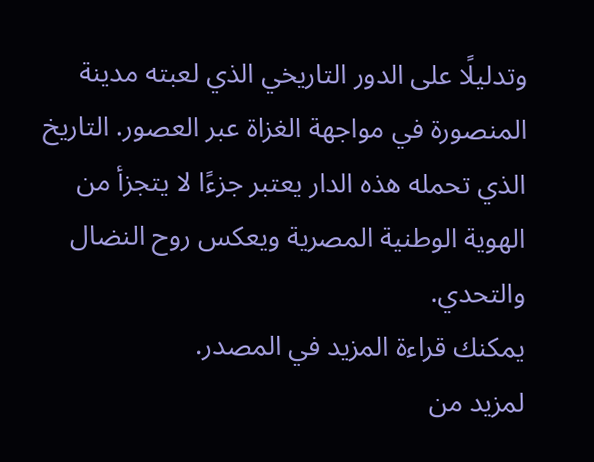وتدليلًا على الدور التاريخي الذي لعبته مدينة المنصورة في مواجهة الغزاة عبر العصور. التاريخ الذي تحمله هذه الدار يعتبر جزءًا لا يتجزأ من الهوية الوطنية المصرية ويعكس روح النضال والتحدي.
يمكنك قراءة المزيد في المصدر.
لمزيد من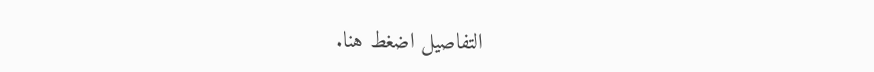التفاصيل اضغط هنا.